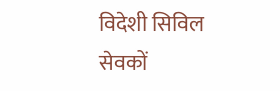विदेशी सिविल सेवकों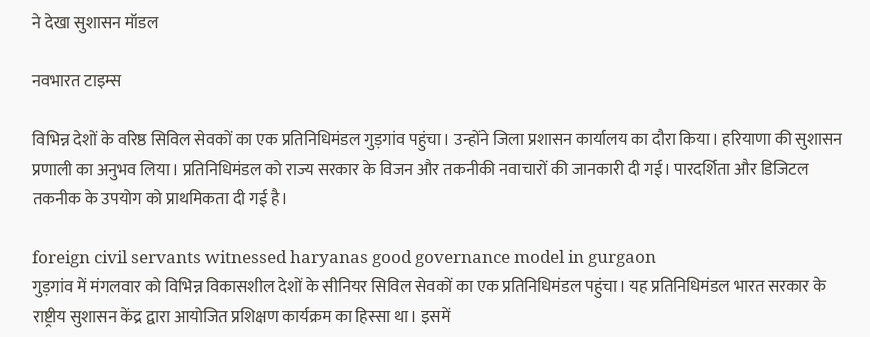ने देखा सुशासन मॉडल

नवभारत टाइम्स

विभिन्न देशों के वरिष्ठ सिविल सेवकों का एक प्रतिनिधिमंडल गुड़गांव पहुंचा। उन्होंने जिला प्रशासन कार्यालय का दौरा किया। हरियाणा की सुशासन प्रणाली का अनुभव लिया। प्रतिनिधिमंडल को राज्य सरकार के विजन और तकनीकी नवाचारों की जानकारी दी गई। पारदर्शिता और डिजिटल तकनीक के उपयोग को प्राथमिकता दी गई है।

foreign civil servants witnessed haryanas good governance model in gurgaon
गुड़गांव में मंगलवार को विभिन्न विकासशील देशों के सीनियर सिविल सेवकों का एक प्रतिनिधिमंडल पहुंचा। यह प्रतिनिधिमंडल भारत सरकार के राष्ट्रीय सुशासन केंद्र द्वारा आयोजित प्रशिक्षण कार्यक्रम का हिस्सा था। इसमें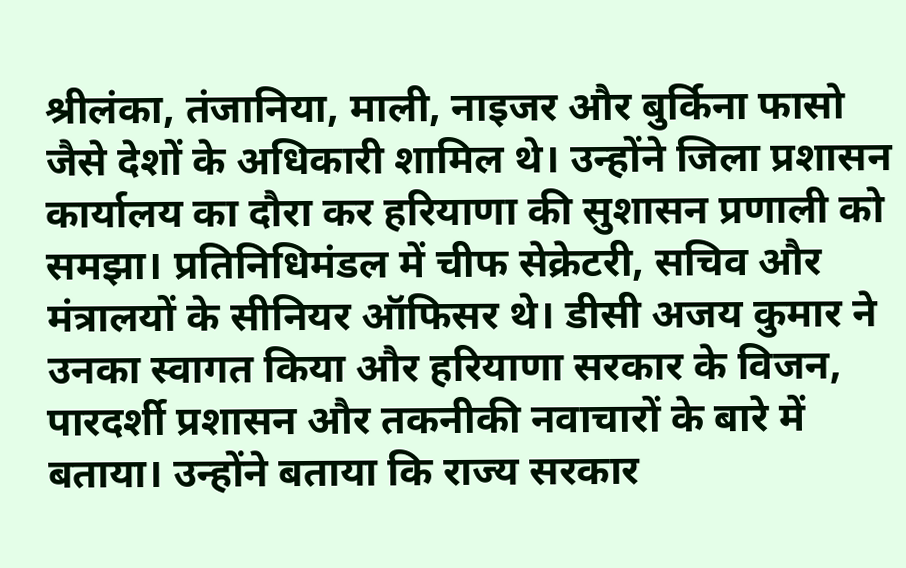श्रीलंका, तंजानिया, माली, नाइजर और बुर्किना फासो जैसे देशों के अधिकारी शामिल थे। उन्होंने जिला प्रशासन कार्यालय का दौरा कर हरियाणा की सुशासन प्रणाली को समझा। प्रतिनिधिमंडल में चीफ सेक्रेटरी, सचिव और मंत्रालयों के सीनियर ऑफिसर थे। डीसी अजय कुमार ने उनका स्वागत किया और हरियाणा सरकार के विजन, पारदर्शी प्रशासन और तकनीकी नवाचारों के बारे में बताया। उन्होंने बताया कि राज्य सरकार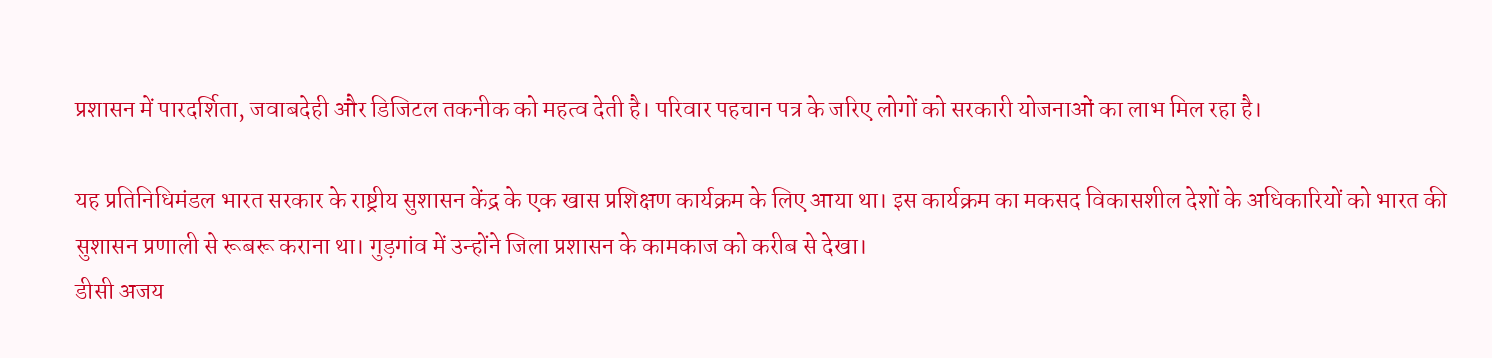प्रशासन में पारदर्शिता, जवाबदेही और डिजिटल तकनीक को महत्व देती है। परिवार पहचान पत्र के जरिए लोगों को सरकारी योजनाओं का लाभ मिल रहा है।

यह प्रतिनिधिमंडल भारत सरकार के राष्ट्रीय सुशासन केंद्र के एक खास प्रशिक्षण कार्यक्रम के लिए आया था। इस कार्यक्रम का मकसद विकासशील देशों के अधिकारियों को भारत की सुशासन प्रणाली से रूबरू कराना था। गुड़गांव में उन्होंने जिला प्रशासन के कामकाज को करीब से देखा।
डीसी अजय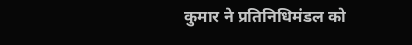कुमार ने प्रतिनिधिमंडल को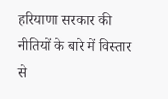हरियाणा सरकार की नीतियों के बारे में विस्तार से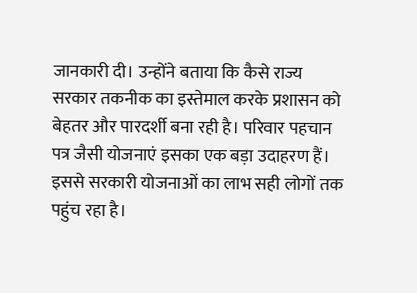जानकारी दी। उन्होंने बताया कि कैसे राज्य सरकार तकनीक का इस्तेमाल करके प्रशासन को बेहतर और पारदर्शी बना रही है। परिवार पहचान पत्र जैसी योजनाएं इसका एक बड़ा उदाहरण हैं। इससे सरकारी योजनाओं का लाभ सही लोगों तक पहुंच रहा है।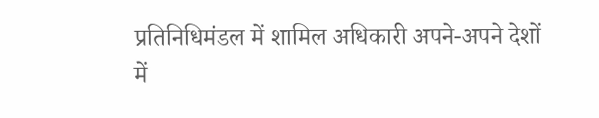प्रतिनिधिमंडल में शामिल अधिकारी अपने-अपने देशों में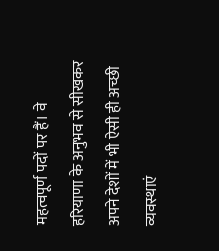महत्वपूर्ण पदों पर हैं। वे हरियाणा के अनुभव से सीखकर अपने देशों में भी ऐसी ही अच्छी व्यवस्थाएं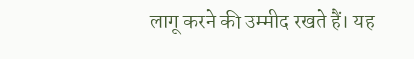लागू करने की उम्मीद रखते हैं। यह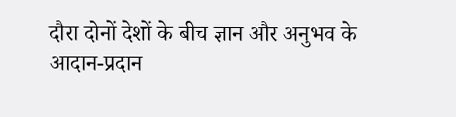दौरा दोनों देशों के बीच ज्ञान और अनुभव के आदान-प्रदान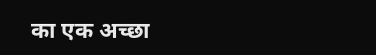का एक अच्छा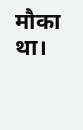मौका था।